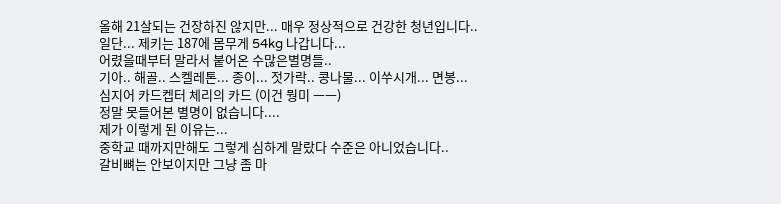올해 21살되는 건장하진 않지만... 매우 정상적으로 건강한 청년입니다..
일단... 제키는 187에 몸무게 54kg 나갑니다...
어렸을때부터 말라서 붙어온 수많은별명들..
기아.. 해골.. 스켈레톤... 종이... 젓가락.. 콩나물... 이쑤시개... 면봉...
심지어 카드켑터 체리의 카드 (이건 뭥미 ㅡㅡ)
정말 못들어본 별명이 없습니다....
제가 이렇게 된 이유는...
중학교 때까지만해도 그렇게 심하게 말랐다 수준은 아니었습니다..
갈비뼈는 안보이지만 그냥 좀 마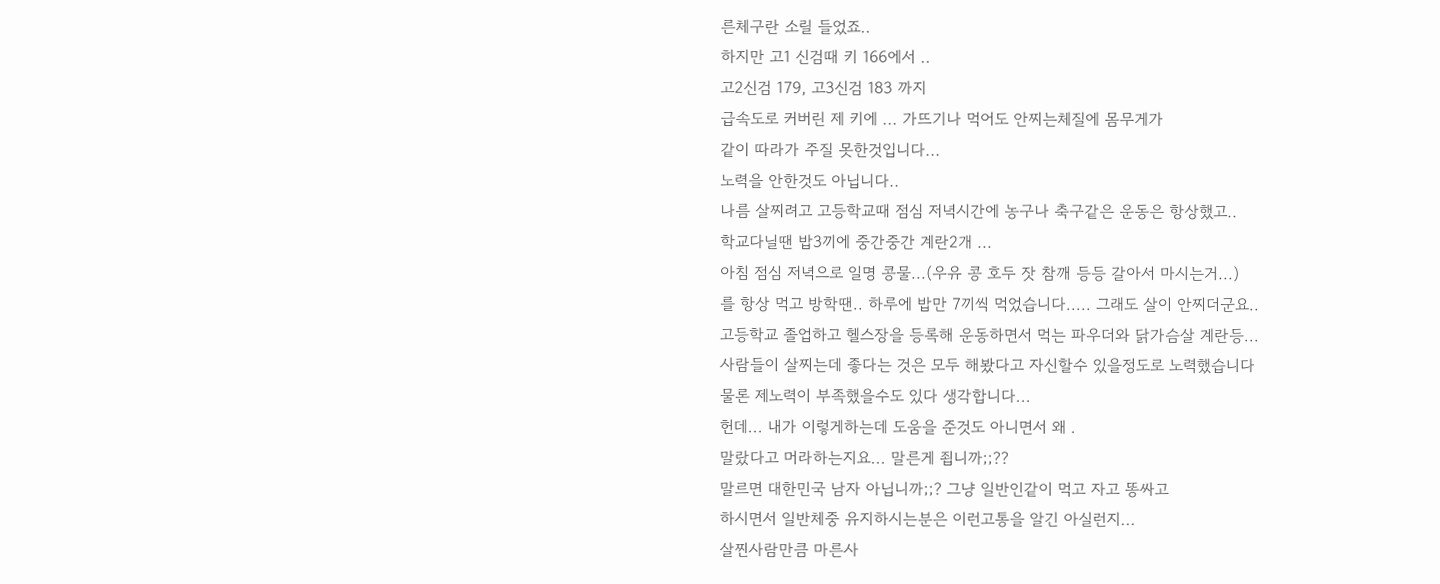른체구란 소릴 들었죠..
하지만 고1 신검때 키 166에서 ..
고2신검 179, 고3신검 183 까지
급속도로 커버린 제 키에 ... 가뜨기나 먹어도 안찌는체질에 몸무게가
같이 따라가 주질 못한것입니다...
노력을 안한것도 아닙니다..
나름 살찌려고 고등학교때 점심 저녁시간에 농구나 축구같은 운동은 항상했고..
학교다닐땐 밥3끼에 중간중간 계란2개 ...
아침 점심 저녁으로 일명 콩물...(우유 콩 호두 잣 참깨 등등 갈아서 마시는거...)
를 항상 먹고 방학땐.. 하루에 밥만 7끼씩 먹었습니다..... 그래도 살이 안찌더군요..
고등학교 졸업하고 헬스장을 등록해 운동하면서 먹는 파우더와 닭가슴살 계란등...
사람들이 살찌는데 좋다는 것은 모두 해봤다고 자신할수 있을정도로 노력했습니다
물론 제노력이 부족했을수도 있다 생각합니다...
헌데... 내가 이렇게하는데 도움을 준것도 아니면서 왜 .
말랐다고 머라하는지요... 말른게 죕니까;;??
말르면 대한민국 남자 아닙니까;;? 그냥 일반인같이 먹고 자고 똥싸고
하시면서 일반체중 유지하시는분은 이런고통을 알긴 아실런지...
살찐사람만큼 마른사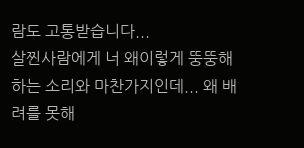람도 고통받습니다...
살찐사람에게 너 왜이렇게 뚱뚱해 하는 소리와 마찬가지인데... 왜 배려를 못해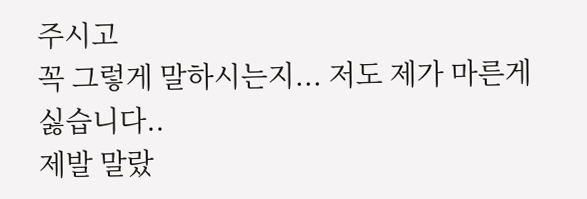주시고
꼭 그렇게 말하시는지... 저도 제가 마른게 싫습니다..
제발 말랐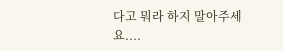다고 뭐라 하지 말아주세요....